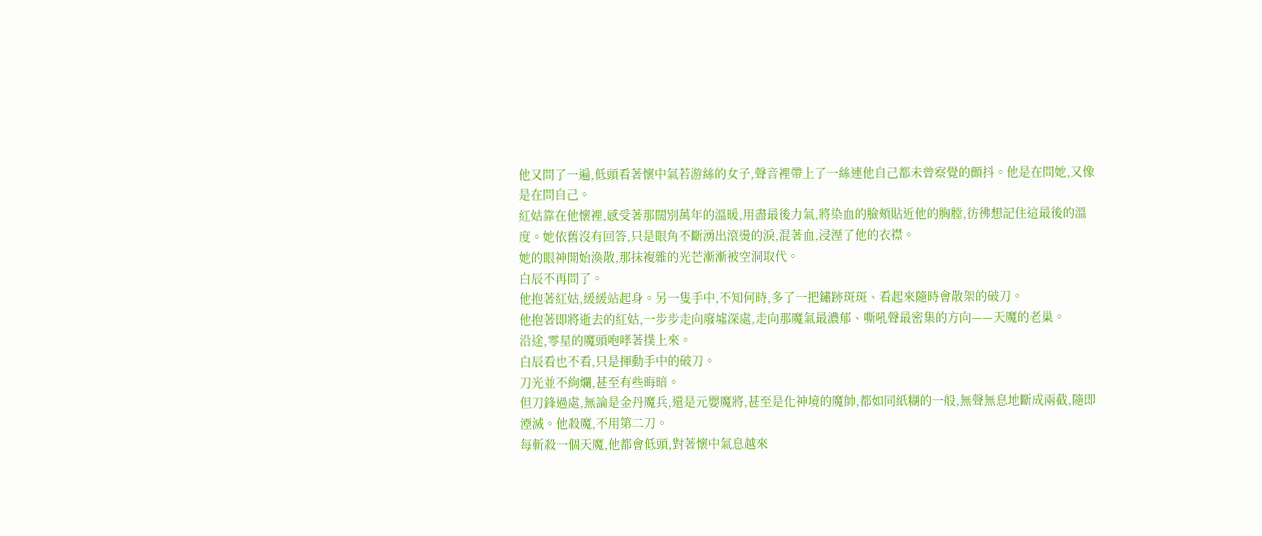他又問了一遍,低頭看著懷中氣若游絲的女子,聲音裡帶上了一絲連他自己都未曾察覺的顫抖。他是在問她,又像是在問自己。
紅姑靠在他懷裡,感受著那闊別萬年的溫暖,用盡最後力氣,將染血的臉頰貼近他的胸膛,彷彿想記住這最後的溫度。她依舊沒有回答,只是眼角不斷湧出滾燙的淚,混著血,浸溼了他的衣襟。
她的眼神開始渙散,那抹複雜的光芒漸漸被空洞取代。
白辰不再問了。
他抱著紅姑,緩緩站起身。另一隻手中,不知何時,多了一把鏽跡斑斑、看起來隨時會散架的破刀。
他抱著即將逝去的紅姑,一步步走向廢墟深處,走向那魔氣最濃郁、嘶吼聲最密集的方向——天魔的老巢。
沿途,零星的魔頭咆哮著撲上來。
白辰看也不看,只是揮動手中的破刀。
刀光並不絢爛,甚至有些晦暗。
但刀鋒過處,無論是金丹魔兵,還是元嬰魔將,甚至是化神境的魔帥,都如同紙糊的一般,無聲無息地斷成兩截,隨即湮滅。他殺魔,不用第二刀。
每斬殺一個天魔,他都會低頭,對著懷中氣息越來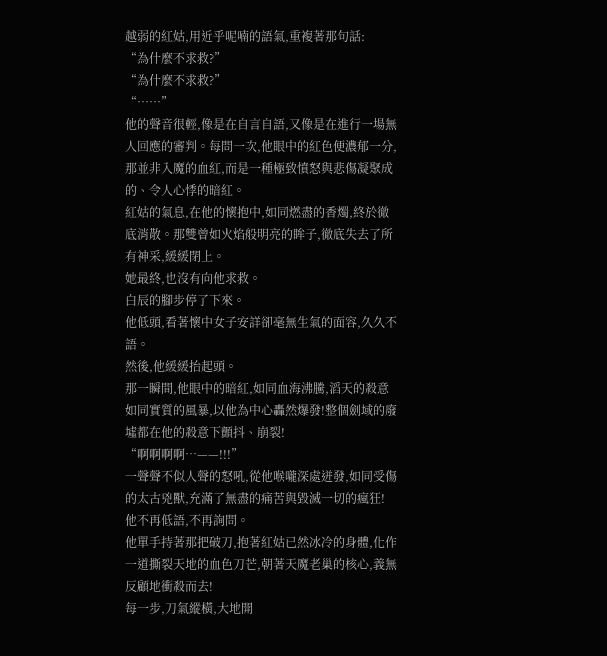越弱的紅姑,用近乎呢喃的語氣,重複著那句話:
“為什麼不求救?”
“為什麼不求救?”
“……”
他的聲音很輕,像是在自言自語,又像是在進行一場無人回應的審判。每問一次,他眼中的紅色便濃郁一分,那並非入魔的血紅,而是一種極致憤怒與悲傷凝聚成的、令人心悸的暗紅。
紅姑的氣息,在他的懷抱中,如同燃盡的香燭,終於徹底消散。那雙曾如火焰般明亮的眸子,徹底失去了所有神采,緩緩閉上。
她最終,也沒有向他求救。
白辰的腳步停了下來。
他低頭,看著懷中女子安詳卻毫無生氣的面容,久久不語。
然後,他緩緩抬起頭。
那一瞬間,他眼中的暗紅,如同血海沸騰,滔天的殺意如同實質的風暴,以他為中心轟然爆發!整個劍域的廢墟都在他的殺意下顫抖、崩裂!
“啊啊啊啊…——!!!”
一聲聲不似人聲的怒吼,從他喉嚨深處迸發,如同受傷的太古兇獸,充滿了無盡的痛苦與毀滅一切的瘋狂!
他不再低語,不再詢問。
他單手持著那把破刀,抱著紅姑已然冰冷的身體,化作一道撕裂天地的血色刀芒,朝著天魔老巢的核心,義無反顧地衝殺而去!
每一步,刀氣縱橫,大地開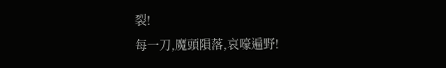裂!
每一刀,魔頭隕落,哀嚎遍野!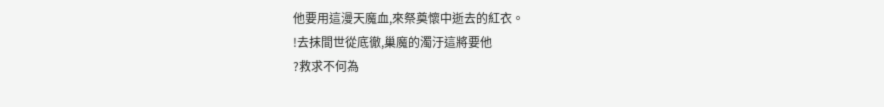他要用這漫天魔血,來祭奠懷中逝去的紅衣。
!去抹間世從底徹,巢魔的濁汙這將要他
?救求不何為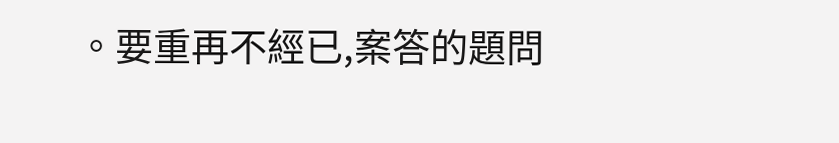。要重再不經已,案答的題問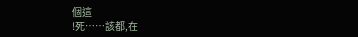個這
!死……該都,在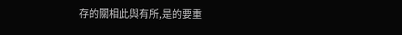存的關相此與有所,是的要重